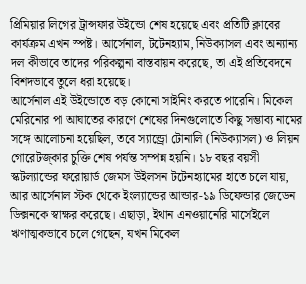প্রিমিয়ার লিগের ট্রান্সফার উইন্ডো শেষ হয়েছে এবং প্রতিটি ক্লাবের কার্যক্রম এখন স্পষ্ট। আর্সেনাল, টটেনহ্যাম, নিউক্যাসল এবং অন্যান্য দল কীভাবে তাদের পরিকল্পনা বাস্তবায়ন করেছে, তা এই প্রতিবেদনে বিশদভাবে তুলে ধরা হয়েছে।
আর্সেনাল এই উইন্ডোতে বড় কোনো সাইনিং করতে পারেনি। মিকেল মেরিনোর পা আঘাতের কারণে শেষের দিনগুলোতে কিছু সম্ভাব্য নামের সঙ্গে আলোচনা হয়েছিল, তবে স্যান্ড্রো টোনালি (নিউক্যাসল) ও লিয়ন গোরেটজ্কার চুক্তি শেষ পর্যন্ত সম্পন্ন হয়নি। ১৮ বছর বয়সী স্কটল্যান্ডের ফরোয়ার্ড জেমস উইলসন টটেনহ্যামের হাতে চলে যায়, আর আর্সেনাল স্টক থেকে ইংল্যান্ডের আন্ডার-১৯ ডিফেন্ডার জেডেন ডিক্সনকে স্বাক্ষর করেছে। এছাড়া, ইথান এনওয়ানেরি মার্সেইলে ঋণাত্মকভাবে চলে গেছেন, যখন মিকেল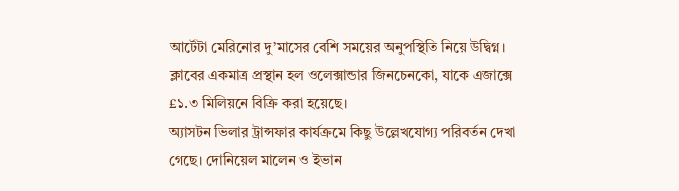আর্টেটা মেরিনোর দু’মাসের বেশি সময়ের অনুপস্থিতি নিয়ে উদ্বিগ্ন। ক্লাবের একমাত্র প্রস্থান হল ওলেক্সান্ডার জিনচেনকো, যাকে এজাক্সে £১.৩ মিলিয়নে বিক্রি করা হয়েছে।
অ্যাসটন ভিলার ট্রান্সফার কার্যক্রমে কিছু উল্লেখযোগ্য পরিবর্তন দেখা গেছে। দোনিয়েল মালেন ও ইভান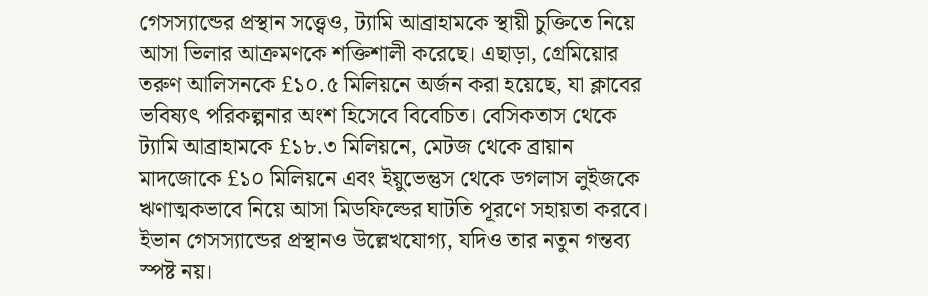গেসস্যান্ডের প্রস্থান সত্ত্বেও, ট্যামি আব্রাহামকে স্থায়ী চুক্তিতে নিয়ে আসা ভিলার আক্রমণকে শক্তিশালী করেছে। এছাড়া, গ্রেমিয়োর তরুণ আলিসনকে £১০.৫ মিলিয়নে অর্জন করা হয়েছে, যা ক্লাবের ভবিষ্যৎ পরিকল্পনার অংশ হিসেবে বিবেচিত। বেসিকতাস থেকে ট্যামি আব্রাহামকে £১৮.৩ মিলিয়নে, মেটজ থেকে ব্রায়ান মাদজোকে £১০ মিলিয়নে এবং ইয়ুভেন্তুস থেকে ডগলাস লুইজকে ঋণাত্মকভাবে নিয়ে আসা মিডফিল্ডের ঘাটতি পূরণে সহায়তা করবে। ইভান গেসস্যান্ডের প্রস্থানও উল্লেখযোগ্য, যদিও তার নতুন গন্তব্য স্পষ্ট নয়।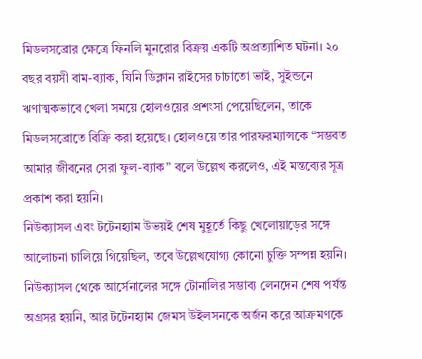মিডলসব্রোর ক্ষেত্রে ফিনলি মুনরোর বিক্রয় একটি অপ্রত্যাশিত ঘটনা। ২০ বছর বয়সী বাম-ব্যাক, যিনি ডিক্লান রাইসের চাচাতো ভাই, সুইন্ডনে ঋণাত্মকভাবে খেলা সময়ে হোলওয়ের প্রশংসা পেয়েছিলেন, তাকে মিডলসব্রোতে বিক্রি করা হয়েছে। হোলওয়ে তার পারফরম্যান্সকে “সম্ভবত আমার জীবনের সেরা ফুল-ব্যাক” বলে উল্লেখ করলেও, এই মন্তব্যের সূত্র প্রকাশ করা হয়নি।
নিউক্যাসল এবং টটেনহ্যাম উভয়ই শেষ মুহূর্তে কিছু খেলোয়াড়ের সঙ্গে আলোচনা চালিয়ে গিয়েছিল, তবে উল্লেখযোগ্য কোনো চুক্তি সম্পন্ন হয়নি। নিউক্যাসল থেকে আর্সেনালের সঙ্গে টোনালির সম্ভাব্য লেনদেন শেষ পর্যন্ত অগ্রসর হয়নি, আর টটেনহ্যাম জেমস উইলসনকে অর্জন করে আক্রমণকে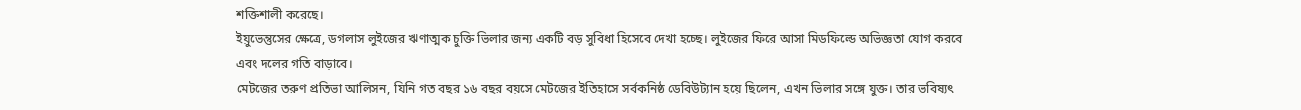শক্তিশালী করেছে।
ইয়ুভেন্তুসের ক্ষেত্রে, ডগলাস লুইজের ঋণাত্মক চুক্তি ভিলার জন্য একটি বড় সুবিধা হিসেবে দেখা হচ্ছে। লুইজের ফিরে আসা মিডফিল্ডে অভিজ্ঞতা যোগ করবে এবং দলের গতি বাড়াবে।
মেটজের তরুণ প্রতিভা আলিসন, যিনি গত বছর ১৬ বছর বয়সে মেটজের ইতিহাসে সর্বকনিষ্ঠ ডেবিউট্যান হয়ে ছিলেন, এখন ভিলার সঙ্গে যুক্ত। তার ভবিষ্যৎ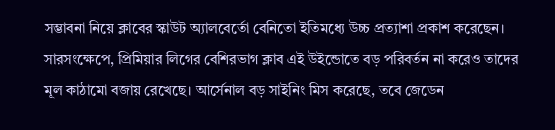সম্ভাবনা নিয়ে ক্লাবের স্কাউট অ্যালবের্তো বেনিতো ইতিমধ্যে উচ্চ প্রত্যাশা প্রকাশ করেছেন।
সারসংক্ষেপে, প্রিমিয়ার লিগের বেশিরভাগ ক্লাব এই উইন্ডোতে বড় পরিবর্তন না করেও তাদের মূল কাঠামো বজায় রেখেছে। আর্সেনাল বড় সাইনিং মিস করেছে, তবে জেডেন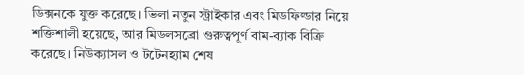ডিক্সনকে যুক্ত করেছে। ভিলা নতুন স্ট্রাইকার এবং মিডফিল্ডার নিয়ে শক্তিশালী হয়েছে, আর মিডলসব্রো গুরুত্বপূর্ণ বাম-ব্যাক বিক্রি করেছে। নিউক্যাসল ও টটেনহ্যাম শেষ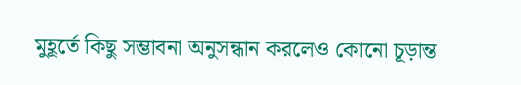মুহূর্তে কিছু সম্ভাবনা অনুসন্ধান করলেও কোনো চূড়ান্ত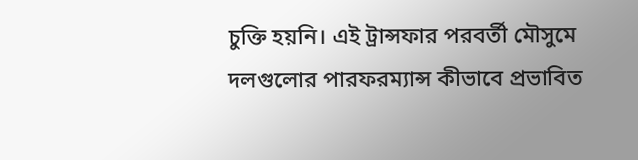চুক্তি হয়নি। এই ট্রান্সফার পরবর্তী মৌসুমে দলগুলোর পারফরম্যান্স কীভাবে প্রভাবিত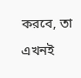করবে, তা এখনই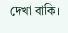দেখা বাকি।